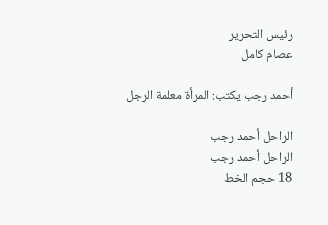رئيس التحرير
عصام كامل

أحمد رجب يكتب: المرأة معلمة الرجل

الراحل أحمد رجب
الراحل أحمد رجب
18 حجم الخط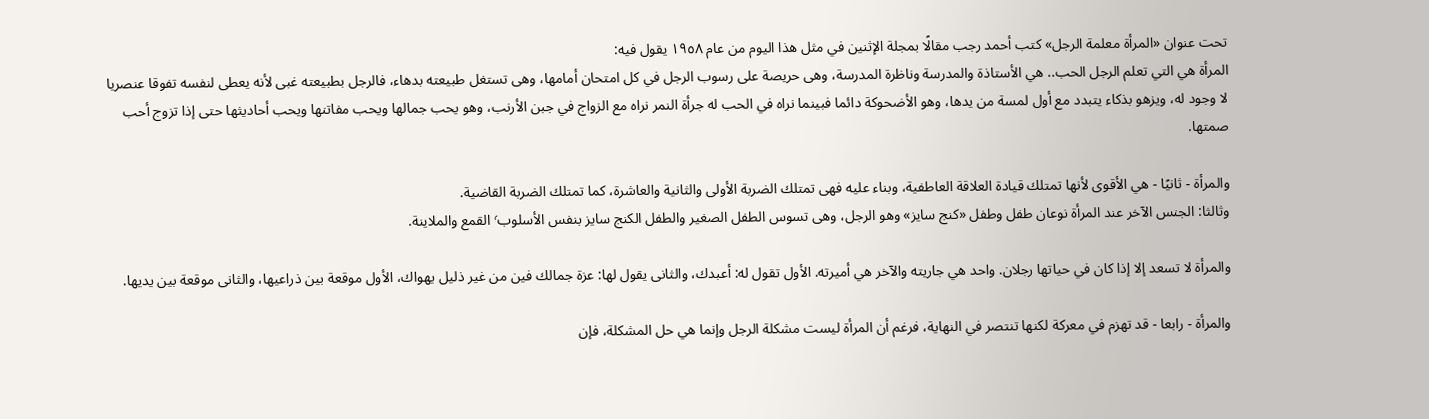تحت عنوان «المرأة معلمة الرجل» كتب أحمد رجب مقالًا بمجلة الإثنين في مثل هذا اليوم من عام ١٩٥٨ يقول فيه:
المرأة هي التي تعلم الرجل الحب.. هي الأستاذة والمدرسة وناظرة المدرسة، وهى حريصة على رسوب الرجل في كل امتحان أمامها، وهى تستغل طبيعته بدهاء، فالرجل بطبيعته غبى لأنه يعطى لنفسه تفوقا عنصريا لا وجود له، ويزهو بذكاء يتبدد مع أول لمسة من يدها، وهو الأضحوكة دائما فبينما نراه في الحب له جرأة النمر نراه مع الزواج في جبن الأرنب، وهو يحب جمالها ويحب مفاتنها ويحب أحاديثها حتى إذا تزوج أحب صمتها.

والمرأة - ثانيًا - هي الأقوى لأنها تمتلك قيادة العلاقة العاطفية، وبناء عليه فهى تمتلك الضربة الأولى والثانية والعاشرة، كما تمتلك الضربة القاضية.
وثالثا: الجنس الآخر عند المرأة نوعان طفل وطفل «كنج سايز» وهو الرجل، وهى تسوس الطفل الصغير والطفل الكنج سايز بنفس الأسلوب٬ القمع والملاينة.

والمرأة لا تسعد إلا إذا كان في حياتها رجلان. واحد هي جاريته والآخر هي أميرته. الأول تقول له: أعبدك، والثانى يقول لها: عزة جمالك فين من غير ذليل يهواك، الأول موقعة بين ذراعيها، والثانى موقعة بين يديها.

والمرأة - رابعا - قد تهزم في معركة لكنها تنتصر في النهاية، فرغم أن المرأة ليست مشكلة الرجل وإنما هي حل المشكلة، فإن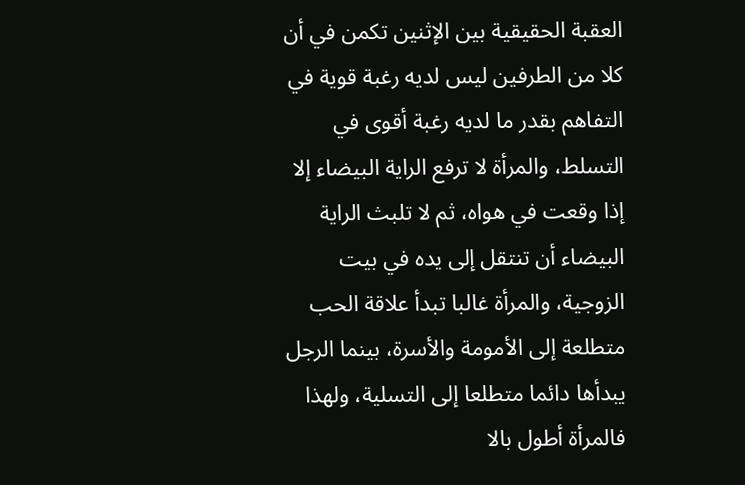العقبة الحقيقية بين الإثنين تكمن في أن كلا من الطرفين ليس لديه رغبة قوية في التفاهم بقدر ما لديه رغبة أقوى في التسلط، والمرأة لا ترفع الراية البيضاء إلا إذا وقعت في هواه، ثم لا تلبث الراية البيضاء أن تنتقل إلى يده في بيت الزوجية، والمرأة غالبا تبدأ علاقة الحب متطلعة إلى الأمومة والأسرة، بينما الرجل يبدأها دائما متطلعا إلى التسلية، ولهذا فالمرأة أطول بالا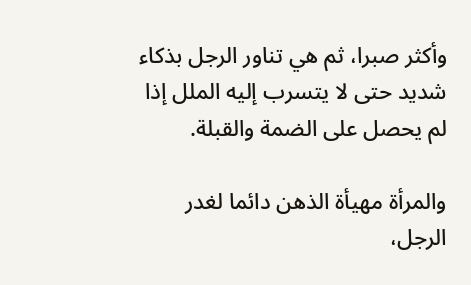وأكثر صبرا، ثم هي تناور الرجل بذكاء شديد حتى لا يتسرب إليه الملل إذا لم يحصل على الضمة والقبلة.

والمرأة مهيأة الذهن دائما لغدر الرجل،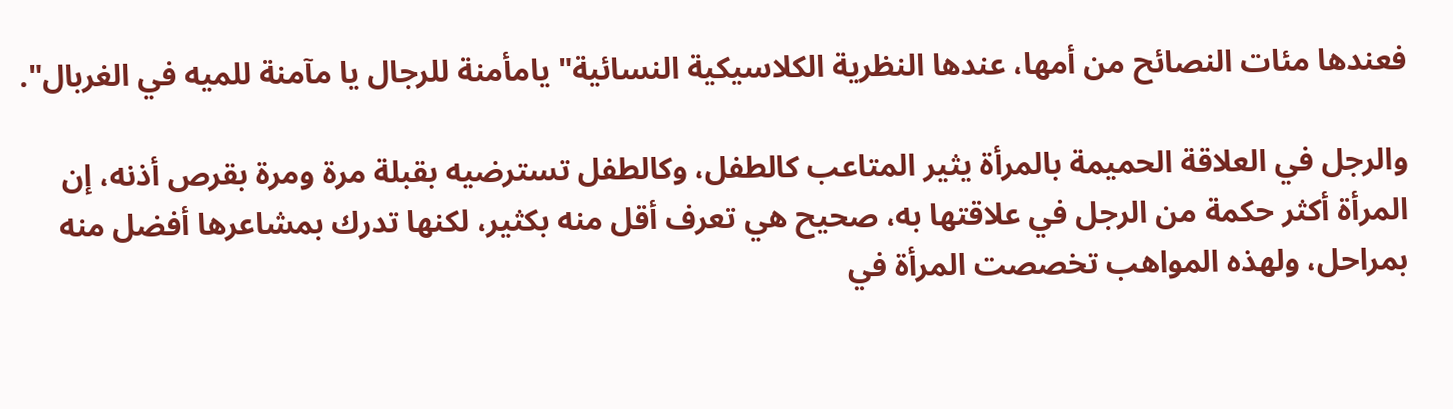فعندها مئات النصائح من أمها، عندها النظرية الكلاسيكية النسائية" يامأمنة للرجال يا مآمنة للميه في الغربال".

والرجل في العلاقة الحميمة بالمرأة يثير المتاعب كالطفل، وكالطفل تسترضيه بقبلة مرة ومرة بقرص أذنه، إن المرأة أكثر حكمة من الرجل في علاقتها به، صحيح هي تعرف أقل منه بكثير، لكنها تدرك بمشاعرها أفضل منه بمراحل، ولهذه المواهب تخصصت المرأة في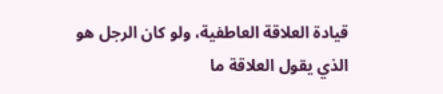قيادة العلاقة العاطفية، ولو كان الرجل هو الذي يقول العلاقة ما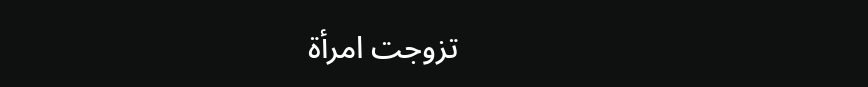تزوجت امرأة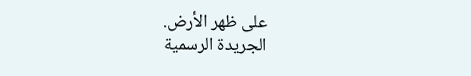على ظهر الأرض.
الجريدة الرسمية